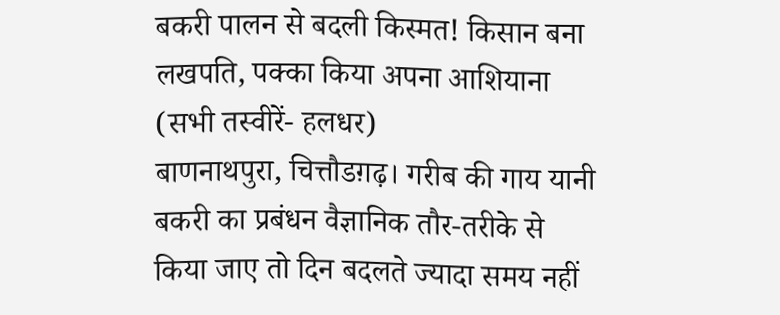बकरी पालन से बदली किस्मत! किसान बना लखपति, पक्का किया अपना आशियाना
(सभी तस्वीरें- हलधर)
बाणनाथपुरा, चित्तौडग़ढ़। गरीब की गाय यानी बकरी का प्रबंधन वैज्ञानिक तौर-तरीके से किया जाए तो दिन बदलते ज्यादा समय नहीं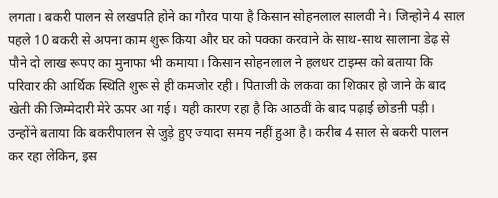लगता। बकरी पालन से लखपति होने का गौरव पाया है किसान सोहनलाल सालवी ने। जिन्होने 4 साल पहले 10 बकरी से अपना काम शुरू किया और घर को पक्का करवाने के साथ-साथ सालाना डेढ़ से पौने दो लाख रूपए का मुनाफा भी कमाया। किसान सोहनलाल ने हलधर टाइम्स को बताया कि परिवार की आर्थिक स्थिति शुरू से ही कमजोर रही। पिताजी के लकवा का शिकार हो जाने के बाद खेती की जिम्मेदारी मेरे ऊपर आ गई। यही कारण रहा है कि आठवीं के बाद पढ़ाई छोडऩी पड़ी। उन्होंने बताया कि बकरीपालन से जुड़े हुए ज्यादा समय नहीं हुआ है। करीब 4 साल से बकरी पालन कर रहा लेकिन, इस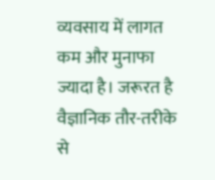व्यवसाय में लागत कम और मुनाफा ज्यादा है। जरूरत है वैज्ञानिक तौर-तरीके से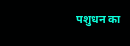पशुधन का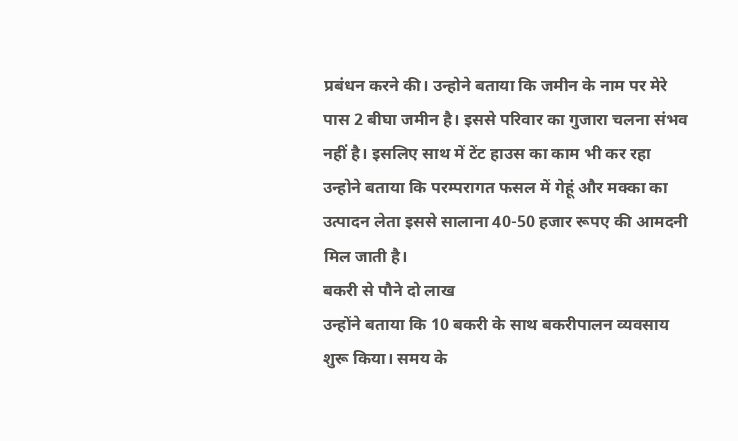प्रबंधन करने की। उन्होने बताया कि जमीन के नाम पर मेरे पास 2 बीघा जमीन है। इससे परिवार का गुजारा चलना संभव नहीं है। इसलिए साथ में टेंट हाउस का काम भी कर रहा उन्होने बताया कि परम्परागत फसल में गेहूं और मक्का का उत्पादन लेता इससे सालाना 40-50 हजार रूपए की आमदनी मिल जाती है।
बकरी से पौने दो लाख
उन्होंने बताया कि 10 बकरी के साथ बकरीपालन व्यवसाय शुरू किया। समय के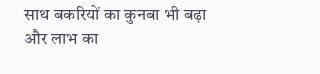साथ बकरियों का कुनबा भी बढ़ा और लाभ का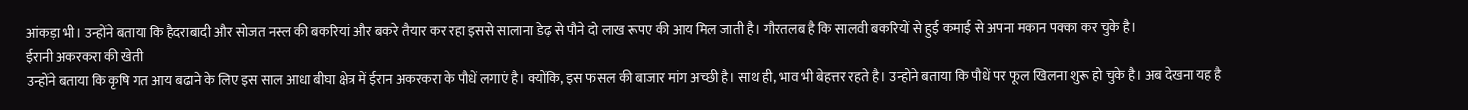आंकड़ा भी। उन्होंने बताया कि हैदराबादी और सोजत नस्ल की बकरियां और बकरे तैयार कर रहा इससे सालाना डेढ़ से पौने दो लाख रूपए की आय मिल जाती है। गौरतलब है कि सालवी बकरियों से हुई कमाई से अपना मकान पक्का कर चुके है।
ईरानी अकरकरा की खेती
उन्होंने बताया कि कृषि गत आय बढाने के लिए इस साल आधा बीघा क्षेत्र में ईरान अकरकरा के पौधें लगाएं है। क्योंकि, इस फसल की बाजार मांग अच्छी है। साथ ही, भाव भी बेहत्तर रहते है। उन्होने बताया कि पौधें पर फूल खिलना शुरू हो चुके है। अब देखना यह है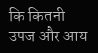कि कितनी उपज और आय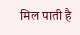मिल पाती है